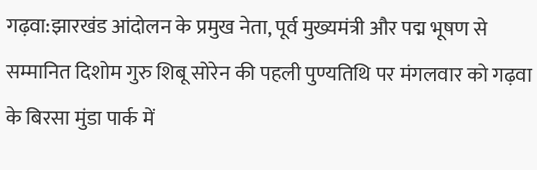गढ़वा:झारखंड आंदोलन के प्रमुख नेता, पूर्व मुख्यमंत्री और पद्म भूषण से सम्मानित दिशोम गुरु शिबू सोरेन की पहली पुण्यतिथि पर मंगलवार को गढ़वा के बिरसा मुंडा पार्क में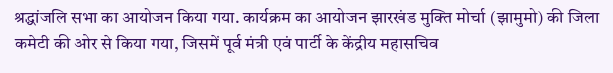श्रद्धांजलि सभा का आयोजन किया गया. कार्यक्रम का आयोजन झारखंड मुक्ति मोर्चा (झामुमो) की जिला कमेटी की ओर से किया गया, जिसमें पूर्व मंत्री एवं पार्टी के केंद्रीय महासचिव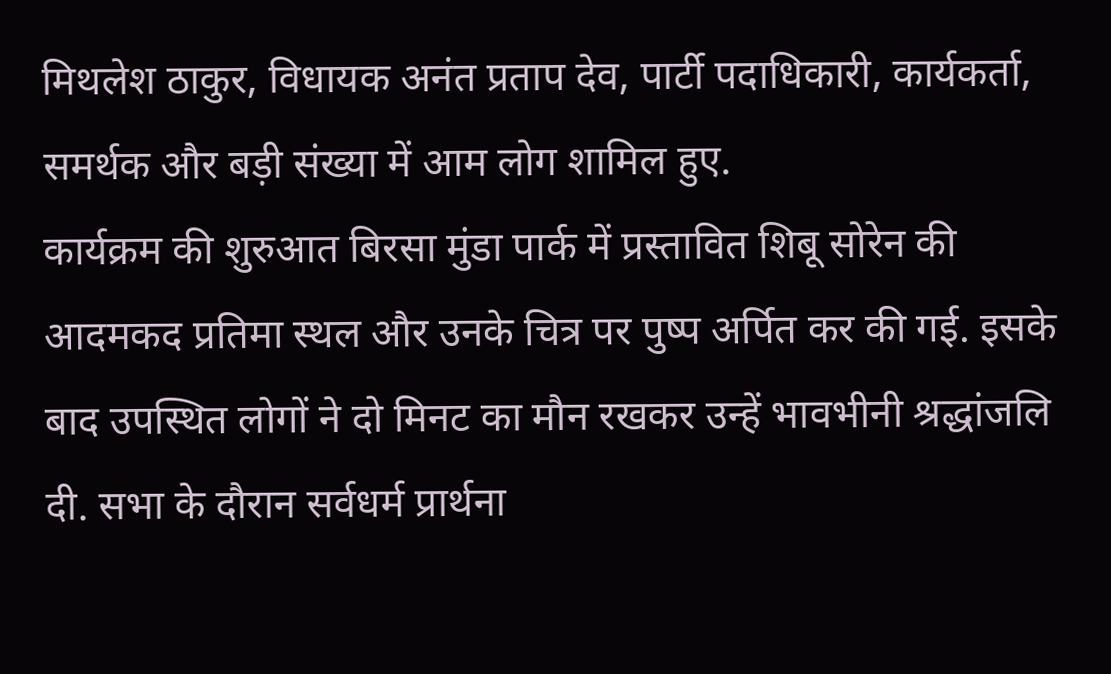मिथलेश ठाकुर, विधायक अनंत प्रताप देव, पार्टी पदाधिकारी, कार्यकर्ता, समर्थक और बड़ी संख्या में आम लोग शामिल हुए.
कार्यक्रम की शुरुआत बिरसा मुंडा पार्क में प्रस्तावित शिबू सोरेन की आदमकद प्रतिमा स्थल और उनके चित्र पर पुष्प अर्पित कर की गई. इसके बाद उपस्थित लोगों ने दो मिनट का मौन रखकर उन्हें भावभीनी श्रद्धांजलि दी. सभा के दौरान सर्वधर्म प्रार्थना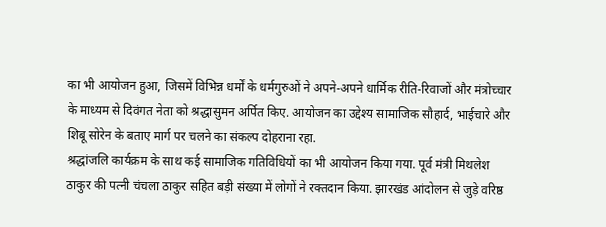का भी आयोजन हुआ, जिसमें विभिन्न धर्मों के धर्मगुरुओं ने अपने-अपने धार्मिक रीति-रिवाजों और मंत्रोच्चार के माध्यम से दिवंगत नेता को श्रद्धासुमन अर्पित किए. आयोजन का उद्देश्य सामाजिक सौहार्द, भाईचारे और शिबू सोरेन के बताए मार्ग पर चलने का संकल्प दोहराना रहा.
श्रद्धांजलि कार्यक्रम के साथ कई सामाजिक गतिविधियों का भी आयोजन किया गया. पूर्व मंत्री मिथलेश ठाकुर की पत्नी चंचला ठाकुर सहित बड़ी संख्या में लोगों ने रक्तदान किया. झारखंड आंदोलन से जुड़े वरिष्ठ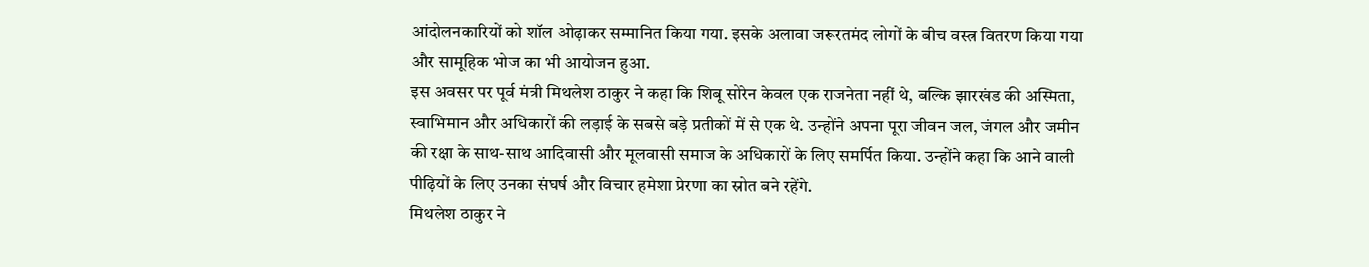आंदोलनकारियों को शॉल ओढ़ाकर सम्मानित किया गया. इसके अलावा जरूरतमंद लोगों के बीच वस्त्र वितरण किया गया और सामूहिक भोज का भी आयोजन हुआ.
इस अवसर पर पूर्व मंत्री मिथलेश ठाकुर ने कहा कि शिबू सोरेन केवल एक राजनेता नहीं थे, बल्कि झारखंड की अस्मिता, स्वाभिमान और अधिकारों की लड़ाई के सबसे बड़े प्रतीकों में से एक थे. उन्होंने अपना पूरा जीवन जल, जंगल और जमीन की रक्षा के साथ-साथ आदिवासी और मूलवासी समाज के अधिकारों के लिए समर्पित किया. उन्होंने कहा कि आने वाली पीढ़ियों के लिए उनका संघर्ष और विचार हमेशा प्रेरणा का स्रोत बने रहेंगे.
मिथलेश ठाकुर ने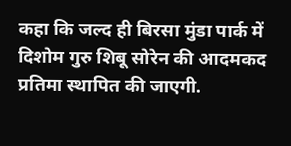कहा कि जल्द ही बिरसा मुंडा पार्क में दिशोम गुरु शिबू सोरेन की आदमकद प्रतिमा स्थापित की जाएगी.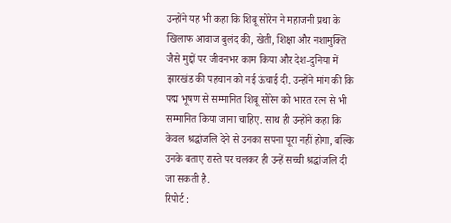उन्होंने यह भी कहा कि शिबू सोरेन ने महाजनी प्रथा के खिलाफ आवाज बुलंद की, खेती, शिक्षा और नशामुक्ति जैसे मुद्दों पर जीवनभर काम किया और देश-दुनिया में झारखंड की पहचान को नई ऊंचाई दी. उन्होंने मांग की कि पद्म भूषण से सम्मानित शिबू सोरेन को भारत रत्न से भी सम्मानित किया जाना चाहिए. साथ ही उन्होंने कहा कि केवल श्रद्धांजलि देने से उनका सपना पूरा नहीं होगा, बल्कि उनके बताए रास्ते पर चलकर ही उन्हें सच्ची श्रद्धांजलि दी जा सकती है.
रिपोर्ट :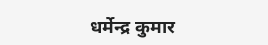धर्मेन्द्र कुमार